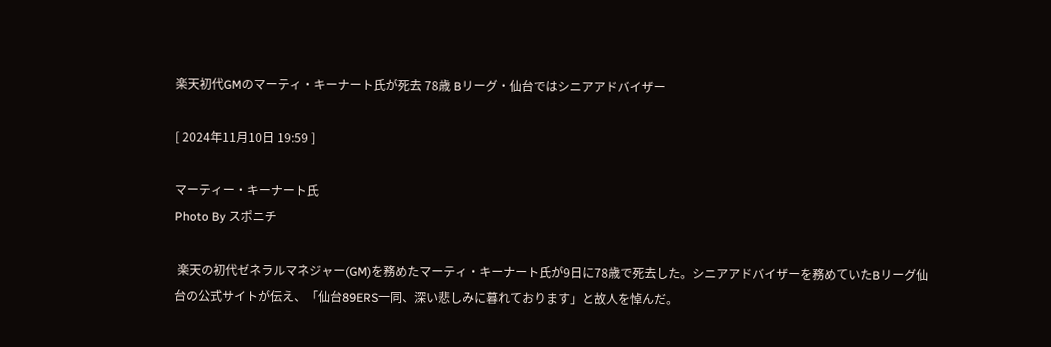楽天初代GMのマーティ・キーナート氏が死去 78歳 Bリーグ・仙台ではシニアアドバイザー

[ 2024年11月10日 19:59 ]

マーティー・キーナート氏
Photo By スポニチ

 楽天の初代ゼネラルマネジャー(GM)を務めたマーティ・キーナート氏が9日に78歳で死去した。シニアアドバイザーを務めていたBリーグ仙台の公式サイトが伝え、「仙台89ERS一同、深い悲しみに暮れております」と故人を悼んだ。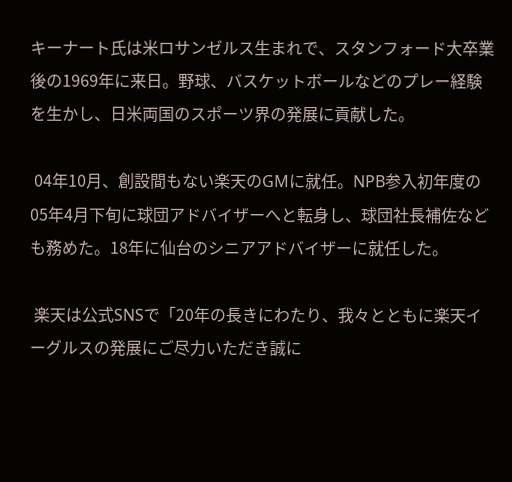キーナート氏は米ロサンゼルス生まれで、スタンフォード大卒業後の1969年に来日。野球、バスケットボールなどのプレー経験を生かし、日米両国のスポーツ界の発展に貢献した。

 04年10月、創設間もない楽天のGMに就任。NPB参入初年度の05年4月下旬に球団アドバイザーへと転身し、球団社長補佐なども務めた。18年に仙台のシニアアドバイザーに就任した。

 楽天は公式SNSで「20年の長きにわたり、我々とともに楽天イーグルスの発展にご尽力いただき誠に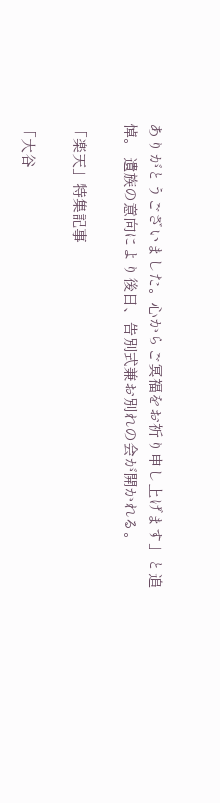ありがとうございました。心からご冥福をお祈り申し上げます」と追悼。 遺族の意向により後日、告別式兼お別れの会が開かれる。

「楽天」特集記事

「大谷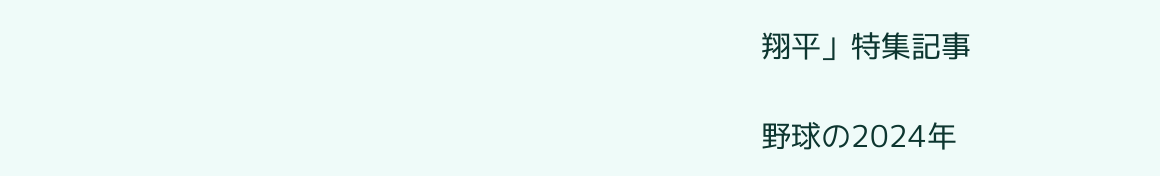翔平」特集記事

野球の2024年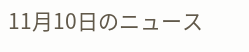11月10日のニュース